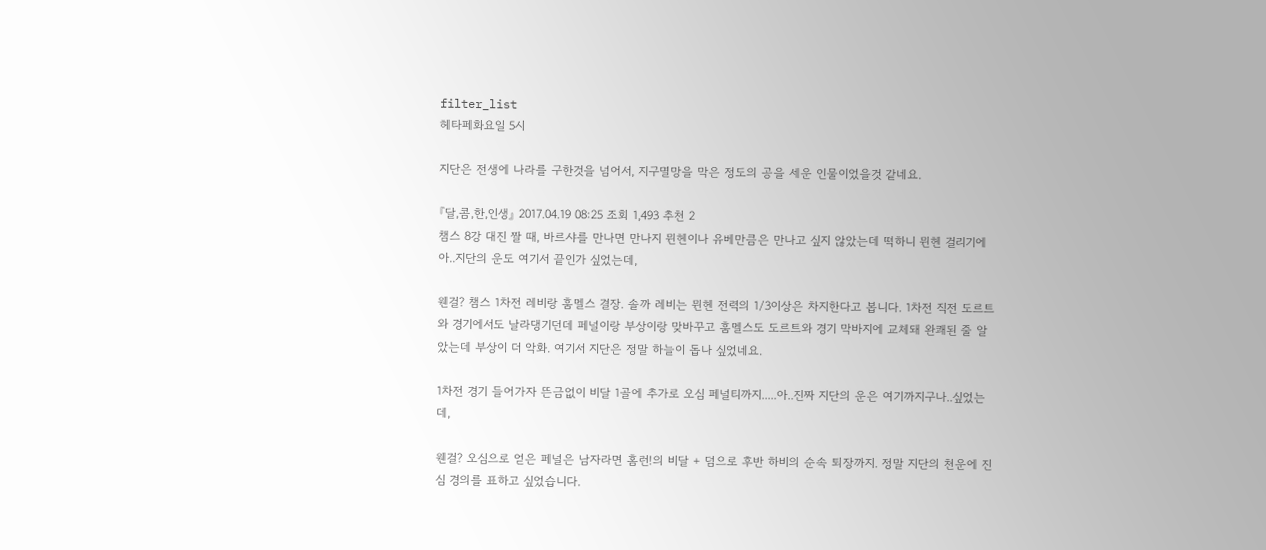filter_list
헤타페화요일 5시

지단은 전생에 나라를 구한것을 넘어서, 지구멸망을 막은 정도의 공을 세운 인물이었을것 같네요.

『달,콤,한,인생』 2017.04.19 08:25 조회 1,493 추천 2
챔스 8강 대진 짤 때, 바르샤를 만나면 만나지 뮌헨이나 유베만큼은 만나고 싶지 않았는데 떡하니 뮌헨 걸리기에 아..지단의 운도 여기서 끝인가 싶었는데,

웬걸? 챔스 1차전 레비랑 훔멜스 결장. 솔까 레비는 뮌헨 전력의 1/3이상은 차지한다고 봅니다. 1차전 직전 도르트와 경기에서도 날라댕기던데 페널이랑 부상이랑 맞바꾸고 훔멜스도 도르트와 경기 막바지에 교체돼 완쾌된 줄 알았는데 부상이 더 악화. 여기서 지단은 정말 하늘이 돕나 싶었네요.

1차전 경기 들어가자 뜬금없이 비달 1골에 추가로 오심 페널티까지.....아..진짜 지단의 운은 여기까지구나..싶었는데,

웬걸? 오심으로 얻은 페널은 남자라면 홈런!의 비달 + 덤으로 후반 하비의 순속 퇴장까지. 정말 지단의 천운에 진심 경의를 표하고 싶었습니다.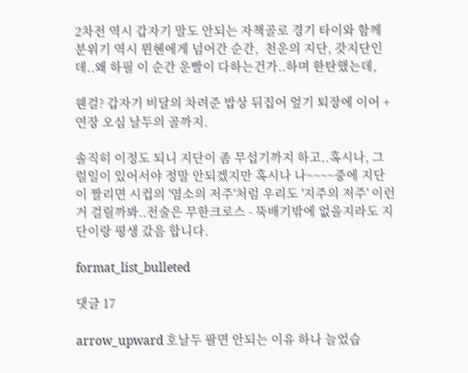2차전 역시 갑자기 말도 안되는 자책골로 경기 타이와 함께 분위기 역시 뮌헨에게 넘어간 순간,  천운의 지단, 갓지단인데..왜 하필 이 순간 운빨이 다하는건가..하며 한탄했는데,

웬걸? 갑자기 비달의 차려준 밥상 뒤집어 엎기 퇴장에 이어 + 연장 오심 날두의 골까지.

솔직히 이정도 되니 지단이 좀 무섭기까지 하고..혹시나, 그럴일이 있어서야 정말 안되겠지만 혹시나 나~~~~중에 지단이 짤리면 시컵의 '염소의 저주'처럼 우리도 '지주의 저주' 이런거 걸릴까봐..전술은 무한크로스 - 뚝배기밖에 없을지라도 지단이랑 평생 갔음 합니다.

format_list_bulleted

댓글 17

arrow_upward 호날두 팔면 안되는 이유 하나 늘었습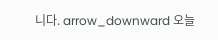니다. arrow_downward 오늘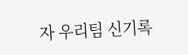자 우리팀 신기록